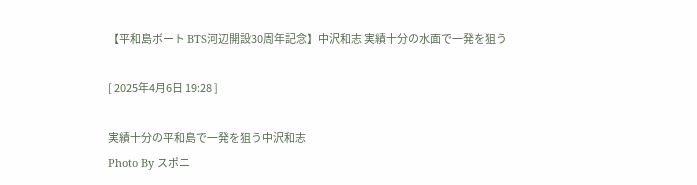【平和島ボート BTS河辺開設30周年記念】中沢和志 実績十分の水面で一発を狙う

[ 2025年4月6日 19:28 ]

実績十分の平和島で一発を狙う中沢和志
Photo By スポニ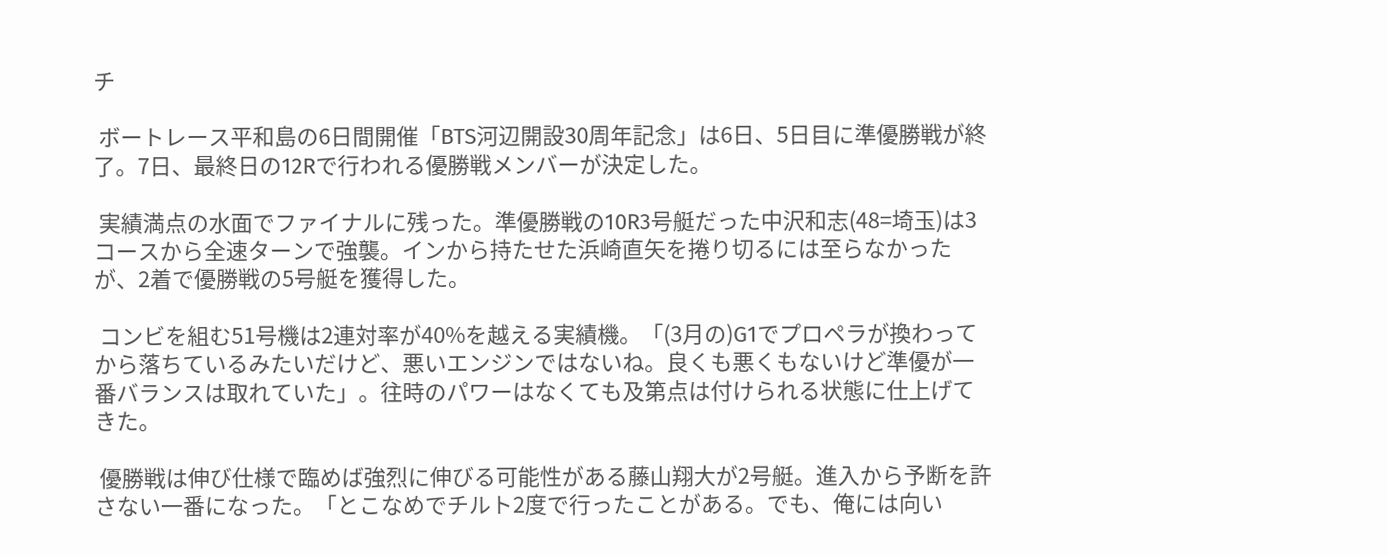チ

 ボートレース平和島の6日間開催「BTS河辺開設30周年記念」は6日、5日目に準優勝戦が終了。7日、最終日の12Rで行われる優勝戦メンバーが決定した。

 実績満点の水面でファイナルに残った。準優勝戦の10R3号艇だった中沢和志(48=埼玉)は3コースから全速ターンで強襲。インから持たせた浜崎直矢を捲り切るには至らなかったが、2着で優勝戦の5号艇を獲得した。

 コンビを組む51号機は2連対率が40%を越える実績機。「(3月の)G1でプロペラが換わってから落ちているみたいだけど、悪いエンジンではないね。良くも悪くもないけど準優が一番バランスは取れていた」。往時のパワーはなくても及第点は付けられる状態に仕上げてきた。

 優勝戦は伸び仕様で臨めば強烈に伸びる可能性がある藤山翔大が2号艇。進入から予断を許さない一番になった。「とこなめでチルト2度で行ったことがある。でも、俺には向い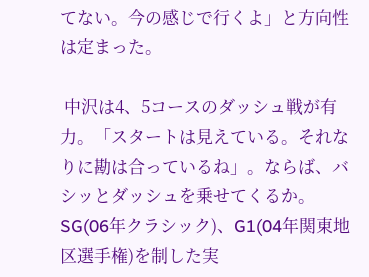てない。今の感じで行くよ」と方向性は定まった。

 中沢は4、5コースのダッシュ戦が有力。「スタートは見えている。それなりに勘は合っているね」。ならば、バシッとダッシュを乗せてくるか。SG(06年クラシック)、G1(04年関東地区選手権)を制した実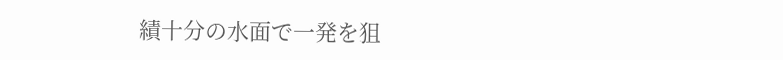績十分の水面で一発を狙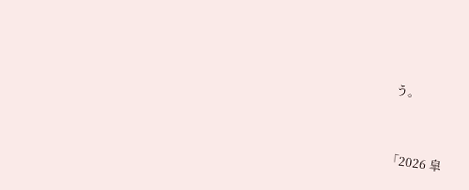う。


「2026 皐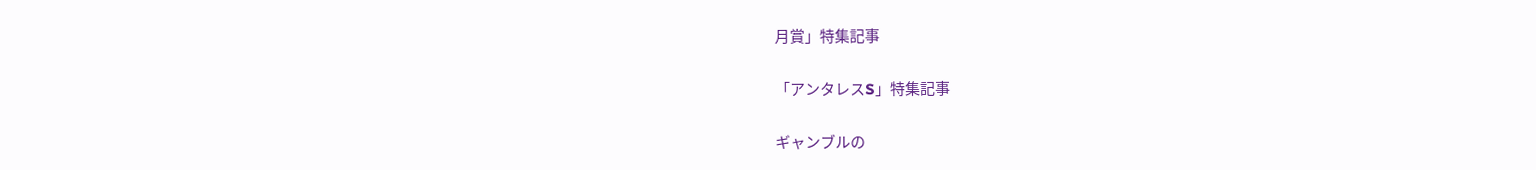月賞」特集記事

「アンタレスS」特集記事

ギャンブルの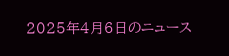2025年4月6日のニュース